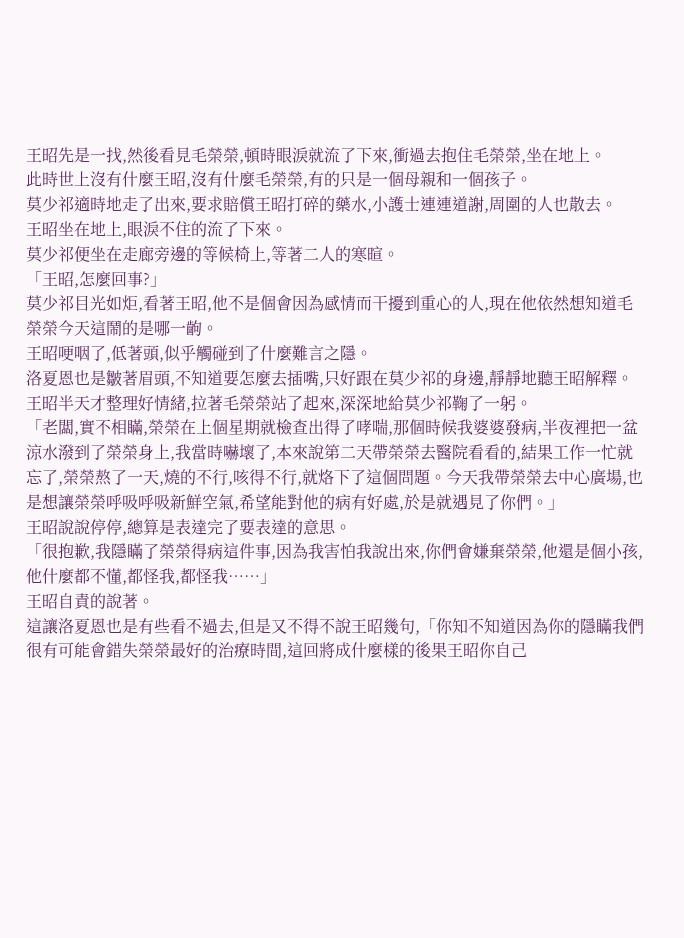王昭先是一找,然後看見毛榮榮,頓時眼淚就流了下來,衝過去抱住毛榮榮,坐在地上。
此時世上沒有什麼王昭,沒有什麼毛榮榮,有的只是一個母親和一個孩子。
莫少祁適時地走了出來,要求賠償王昭打碎的藥水,小護士連連道謝,周圍的人也散去。
王昭坐在地上,眼淚不住的流了下來。
莫少祁便坐在走廊旁邊的等候椅上,等著二人的寒暄。
「王昭,怎麼回事?」
莫少祁目光如炬,看著王昭,他不是個會因為感情而干擾到重心的人,現在他依然想知道毛榮榮今天這鬧的是哪一齣。
王昭哽咽了,低著頭,似乎觸碰到了什麼難言之隱。
洛夏恩也是皺著眉頭,不知道要怎麼去插嘴,只好跟在莫少祁的身邊,靜靜地聽王昭解釋。
王昭半天才整理好情緒,拉著毛榮榮站了起來,深深地給莫少祁鞠了一躬。
「老闆,實不相瞞,榮榮在上個星期就檢查出得了哮喘,那個時候我婆婆發病,半夜裡把一盆涼水潑到了榮榮身上,我當時嚇壞了,本來說第二天帶榮榮去醫院看看的,結果工作一忙就忘了,榮榮熬了一天,燒的不行,咳得不行,就烙下了這個問題。今天我帶榮榮去中心廣場,也是想讓榮榮呼吸呼吸新鮮空氣,希望能對他的病有好處,於是就遇見了你們。」
王昭說說停停,總算是表達完了要表達的意思。
「很抱歉,我隱瞞了榮榮得病這件事,因為我害怕我說出來,你們會嫌棄榮榮,他還是個小孩,他什麼都不懂,都怪我,都怪我……」
王昭自責的說著。
這讓洛夏恩也是有些看不過去,但是又不得不說王昭幾句,「你知不知道因為你的隱瞞我們很有可能會錯失榮榮最好的治療時間,這回將成什麼樣的後果王昭你自己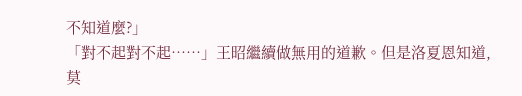不知道麼?」
「對不起對不起……」王昭繼續做無用的道歉。但是洛夏恩知道,莫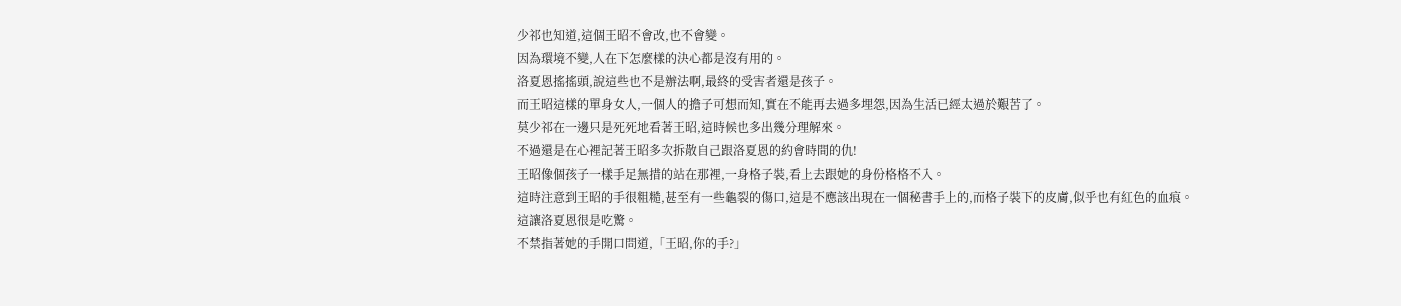少祁也知道,這個王昭不會改,也不會變。
因為環境不變,人在下怎麼樣的決心都是沒有用的。
洛夏恩搖搖頭,說這些也不是辦法啊,最終的受害者還是孩子。
而王昭這樣的單身女人,一個人的擔子可想而知,實在不能再去過多埋怨,因為生活已經太過於艱苦了。
莫少祁在一邊只是死死地看著王昭,這時候也多出幾分理解來。
不過還是在心裡記著王昭多次拆散自己跟洛夏恩的約會時間的仇!
王昭像個孩子一樣手足無措的站在那裡,一身格子裝,看上去跟她的身份格格不入。
這時注意到王昭的手很粗糙,甚至有一些龜裂的傷口,這是不應該出現在一個秘書手上的,而格子裝下的皮膚,似乎也有紅色的血痕。
這讓洛夏恩很是吃驚。
不禁指著她的手開口問道,「王昭,你的手?」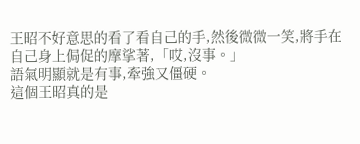王昭不好意思的看了看自己的手,然後微微一笑,將手在自己身上侷促的摩挲著,「哎,沒事。」
語氣明顯就是有事,牽強又僵硬。
這個王昭真的是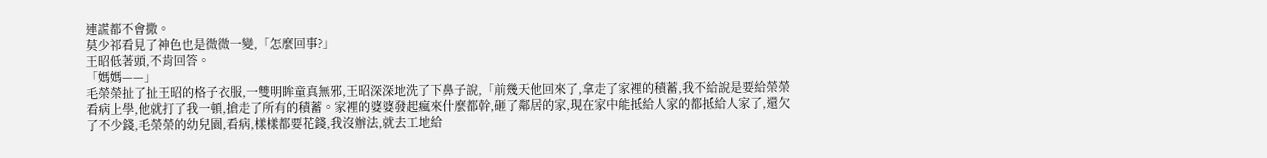連謊都不會撒。
莫少祁看見了神色也是微微一變,「怎麼回事?」
王昭低著頭,不肯回答。
「媽媽——」
毛榮榮扯了扯王昭的格子衣服,一雙明眸童真無邪,王昭深深地洗了下鼻子說,「前幾天他回來了,拿走了家裡的積蓄,我不給說是要給榮榮看病上學,他就打了我一頓,搶走了所有的積蓄。家裡的婆婆發起瘋來什麼都幹,砸了鄰居的家,現在家中能抵給人家的都抵給人家了,還欠了不少錢,毛榮榮的幼兒園,看病,樣樣都要花錢,我沒辦法,就去工地給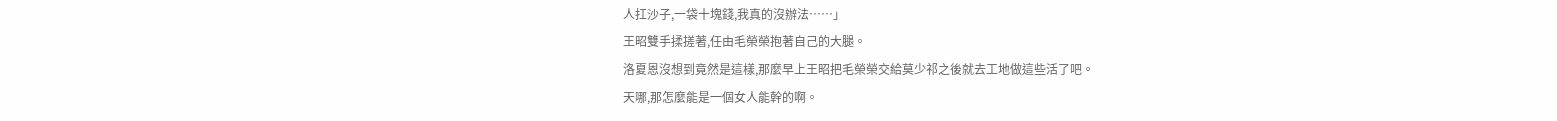人扛沙子,一袋十塊錢,我真的沒辦法……」
王昭雙手揉搓著,任由毛榮榮抱著自己的大腿。
洛夏恩沒想到竟然是這樣,那麼早上王昭把毛榮榮交給莫少祁之後就去工地做這些活了吧。
天哪,那怎麼能是一個女人能幹的啊。